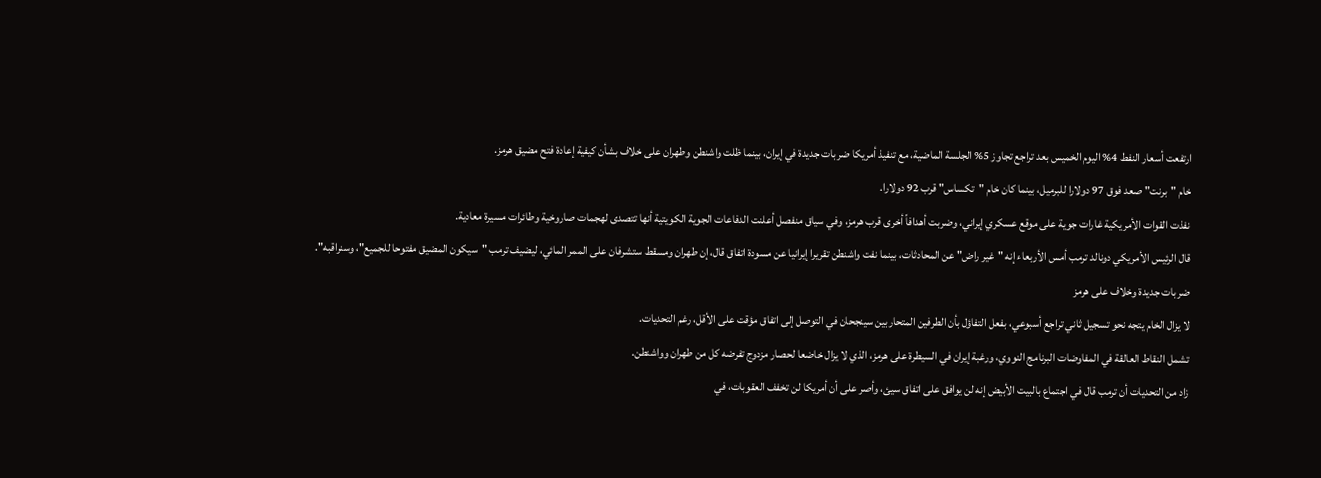ارتفعت أسعار النفط 4% اليوم الخميس بعد تراجع تجاوز 5% الجلسة الماضية، مع تنفيذ أمريكا ضربات جديدة في إيران، بينما ظلت واشنطن وطهران على خلاف بشأن كيفية إعادة فتح مضيق هرمز.
خام "برنت" صعد فوق 97 دولارا للبرميل، بينما كان خام "تكساس" قرب 92 دولارا.
نفذت القوات الأمريكية غارات جوية على موقع عسكري إيراني، وضربت أهدافاً أخرى قرب هرمز، وفي سياق منفصل أعلنت الدفاعات الجوية الكويتية أنها تتصدى لهجمات صاروخية وطائرات مسيرة معادية.
قال الرئيس الأمريكي دونالد ترمب أمس الأربعاء إنه "غير راض" عن المحادثات، بينما نفت واشنطن تقريرا إيرانيا عن مسودة اتفاق قال، إن طهران ومسقط ستشرفان على الممر المائي، ليضيف ترمب "سيكون المضيق مفتوحا للجميع"، وسنراقبه".
ضربات جديدة وخلاف على هرمز
لا يزال الخام يتجه نحو تسجيل ثاني تراجع أسبوعي، بفعل التفاؤل بأن الطرفين المتحاربين سينجحان في التوصل إلى اتفاق مؤقت على الأقل، رغم التحديات.
تشمل النقاط العالقة في المفاوضات البرنامج النووي، ورغبة إيران في السيطرة على هرمز، الذي لا يزال خاضعا لحصار مزدوج تفرضه كل من طهران وواشنطن.
زاد من التحديات أن ترمب قال في اجتماع بالبيت الأبيض إنه لن يوافق على اتفاق سيئ، وأصر على أن أمريكا لن تخفف العقوبات، في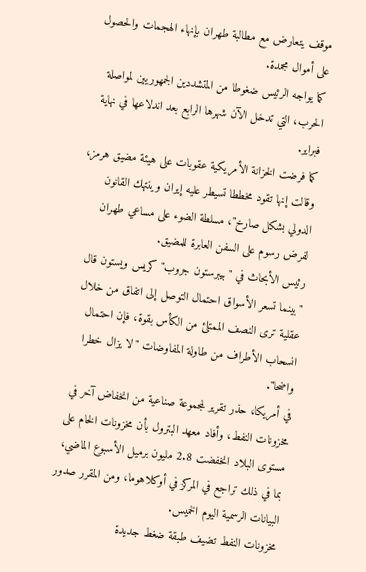موقف يتعارض مع مطالبة طهران بإنهاء الهجمات والحصول على أموال مجمدة.
كما يواجه الرئيس ضغوطا من المتشددين الجمهوريين لمواصلة الحرب، التي تدخل الآن شهرها الرابع بعد اندلاعها في نهاية فبراير.
كما فرضت الخزانة الأمريكية عقوبات على هيئة مضيق هرمز، وقالت إنها تقود مخططا تسيطر عليه إيران وينتهك القانون الدولي بشكل صارخ"، مسلطة الضوء على مساعي طهران لفرض رسوم على السفن العابرة للمضيق.
رئيس الأبحاث في "بيبرستون جروب" كريس ويستون قال "بينما تسعر الأسواق احتمال التوصل إلى اتفاق من خلال عقلية ترى النصف الممتلئ من الكأس بقوة، فإن احتمال انسحاب الأطراف من طاولة المفاوضات "لا يزال خطرا واضحا".
في أمريكا، حذر تقرير لمجموعة صناعية من انخفاض آخر في مخزونات النفط، وأفاد معهد البترول بأن مخزونات الخام على مستوى البلاد انخفضت 2.8 مليون برميل الأسبوع الماضي، بما في ذلك تراجع في المركز في أوكلاهوما، ومن المقرر صدور البيانات الرسمية اليوم الخميس.
مخزونات النفط تضيف طبقة ضغط جديدة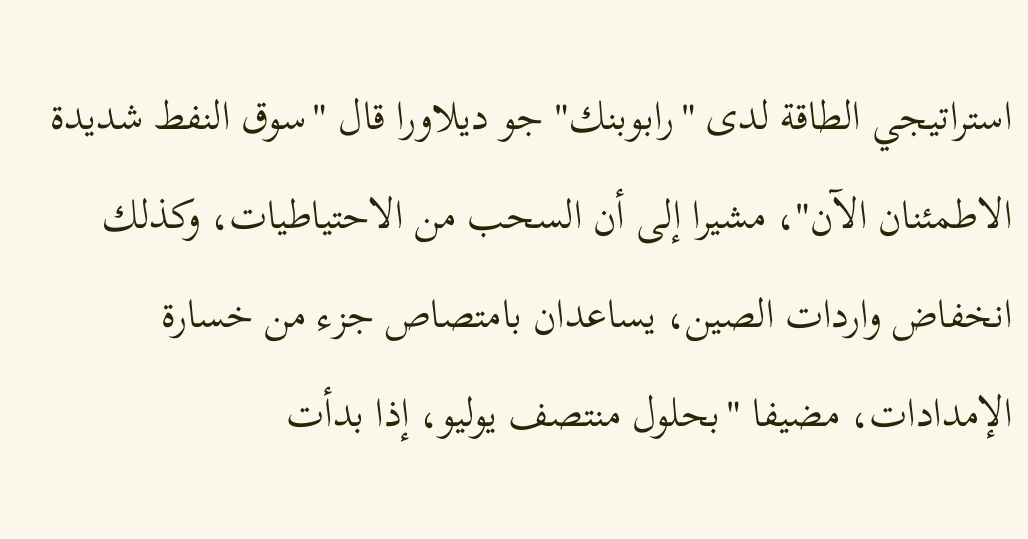استراتيجي الطاقة لدى "رابوبنك" جو ديلاورا قال "سوق النفط شديدة الاطمئنان الآن"، مشيرا إلى أن السحب من الاحتياطيات، وكذلك انخفاض واردات الصين، يساعدان بامتصاص جزء من خسارة الإمدادات، مضيفا "بحلول منتصف يوليو، إذا بدأت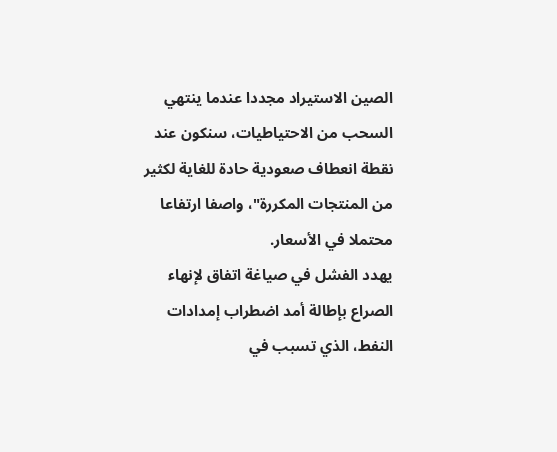الصين الاستيراد مجددا عندما ينتهي السحب من الاحتياطيات، سنكون عند نقطة انعطاف صعودية حادة للغاية لكثير من المنتجات المكررة"، واصفا ارتفاعا محتملا في الأسعار.
يهدد الفشل في صياغة اتفاق لإنهاء الصراع بإطالة أمد اضطراب إمدادات النفط، الذي تسبب في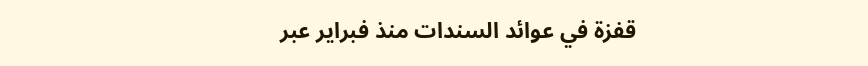قفزة في عوائد السندات منذ فبراير عبر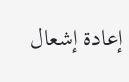إعادة إشعال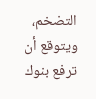التضخم، ويتوقع أن ترفع بنوك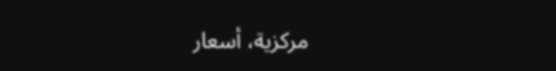مركزية، أسعار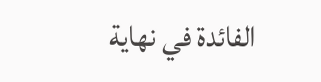الفائدة في نهاية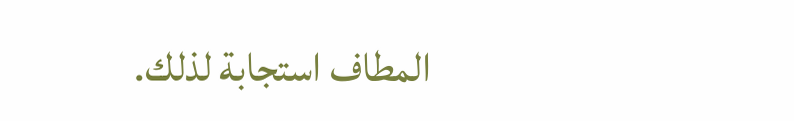المطاف استجابة لذلك.